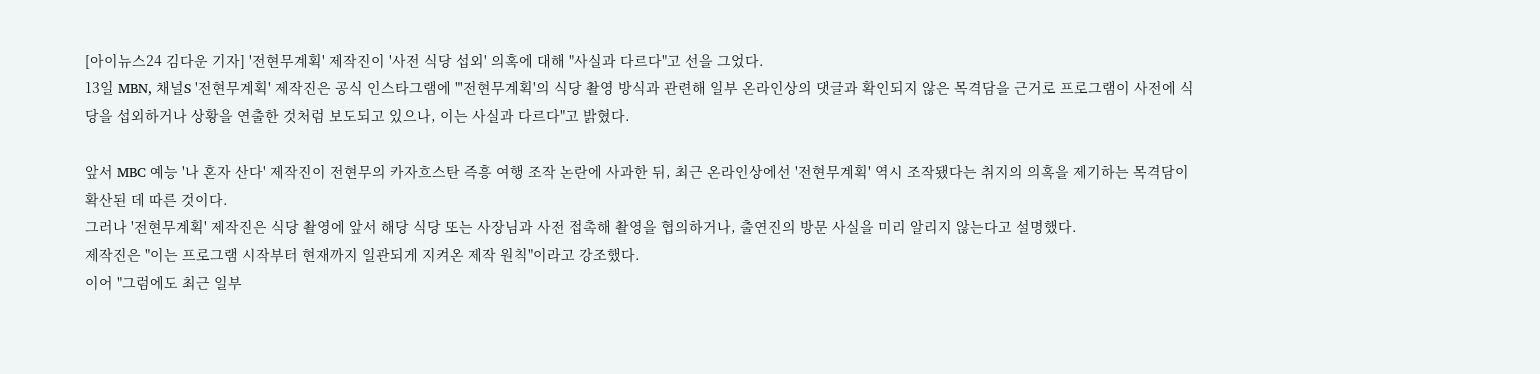[아이뉴스24 김다운 기자] '전현무계획' 제작진이 '사전 식당 섭외' 의혹에 대해 "사실과 다르다"고 선을 그었다.
13일 MBN, 채널S '전현무계획' 제작진은 공식 인스타그램에 "'전현무계획'의 식당 촬영 방식과 관련해 일부 온라인상의 댓글과 확인되지 않은 목격담을 근거로 프로그램이 사전에 식당을 섭외하거나 상황을 연출한 것처럼 보도되고 있으나, 이는 사실과 다르다"고 밝혔다.

앞서 MBC 예능 '나 혼자 산다' 제작진이 전현무의 카자흐스탄 즉흥 여행 조작 논란에 사과한 뒤, 최근 온라인상에선 '전현무계획' 역시 조작됐다는 취지의 의혹을 제기하는 목격담이 확산된 데 따른 것이다.
그러나 '전현무계획' 제작진은 식당 촬영에 앞서 해당 식당 또는 사장님과 사전 접촉해 촬영을 협의하거나, 출연진의 방문 사실을 미리 알리지 않는다고 설명했다.
제작진은 "이는 프로그램 시작부터 현재까지 일관되게 지켜온 제작 원칙"이라고 강조했다.
이어 "그럼에도 최근 일부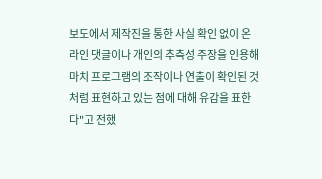보도에서 제작진을 통한 사실 확인 없이 온라인 댓글이나 개인의 추측성 주장을 인용해 마치 프로그램의 조작이나 연출이 확인된 것처럼 표현하고 있는 점에 대해 유감을 표한다"고 전했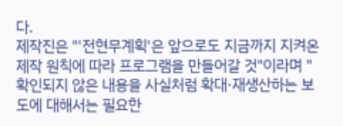다.
제작진은 "'전현무계획'은 앞으로도 지금까지 지켜온 제작 원칙에 따라 프로그램을 만들어갈 것"이라며 "확인되지 않은 내용을 사실처럼 확대·재생산하는 보도에 대해서는 필요한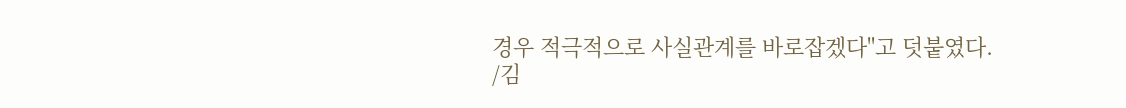경우 적극적으로 사실관계를 바로잡겠다"고 덧붙였다.
/김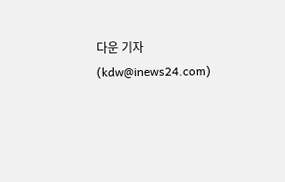다운 기자(kdw@inews24.com)